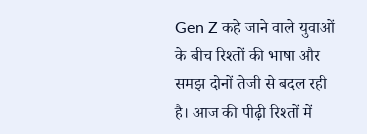Gen Z कहे जाने वाले युवाओं के बीच रिश्तों की भाषा और समझ दोनों तेजी से बदल रही है। आज की पीढ़ी रिश्तों में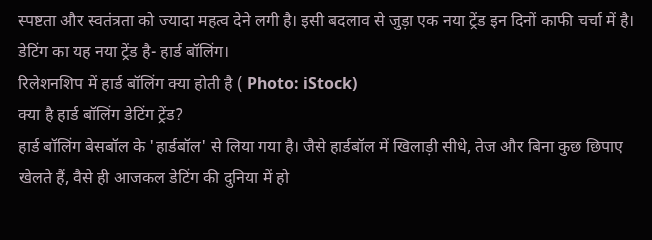स्पष्टता और स्वतंत्रता को ज्यादा महत्व देने लगी है। इसी बदलाव से जुड़ा एक नया ट्रेंड इन दिनों काफी चर्चा में है। डेटिंग का यह नया ट्रेंड है- हार्ड बॉलिंग।
रिलेशनशिप में हार्ड बॉलिंग क्या होती है ( Photo: iStock)
क्या है हार्ड बॉलिंग डेटिंग ट्रेंड?
हार्ड बॉलिंग बेसबॉल के 'हार्डबॉल' से लिया गया है। जैसे हार्डबॉल में खिलाड़ी सीधे, तेज और बिना कुछ छिपाए खेलते हैं, वैसे ही आजकल डेटिंग की दुनिया में हो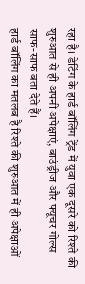रहा है। डेटिंग के हार्ड बॉलिंग ट्रेंड में युवा एक दूसरे को रिश्ते की शुरुआत से ही अपनी अपेक्षाएं, बाउंड्रीज और फ्यूचर गोल्स साफ-साफ बता देते हैं।
हार्ड बॉलिंग का मतलब है रिश्ते की शुरुआत में ही अपेक्षाओं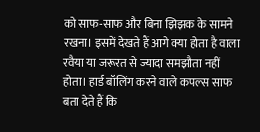को साफ-साफ और बिना झिझक के सामने रखना। इसमें देखते हैं आगे क्या होता है वाला रवैया या जरूरत से ज्यादा समझौता नहीं होता। हार्ड बॉलिंग करने वाले कपल्स साफ बता देते हैं कि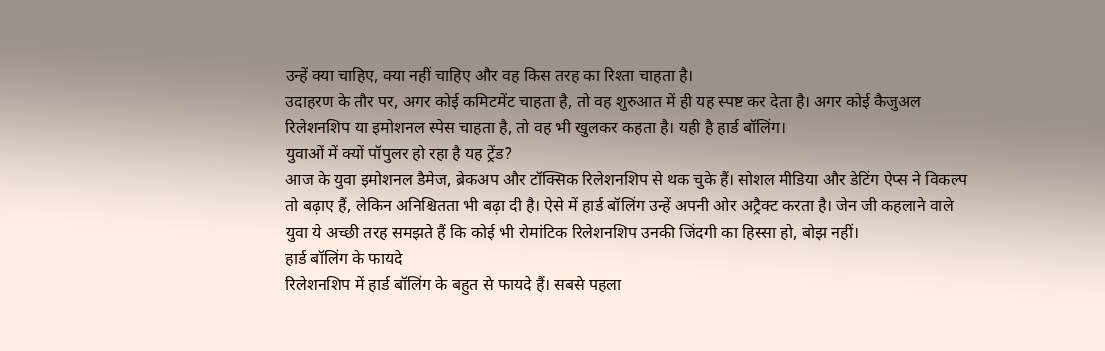उन्हें क्या चाहिए, क्या नहीं चाहिए और वह किस तरह का रिश्ता चाहता है।
उदाहरण के तौर पर, अगर कोई कमिटमेंट चाहता है, तो वह शुरुआत में ही यह स्पष्ट कर देता है। अगर कोई कैजुअल रिलेशनशिप या इमोशनल स्पेस चाहता है, तो वह भी खुलकर कहता है। यही है हार्ड बॉलिंग।
युवाओं में क्यों पॉपुलर हो रहा है यह ट्रेंड?
आज के युवा इमोशनल डैमेज, ब्रेकअप और टॉक्सिक रिलेशनशिप से थक चुके हैं। सोशल मीडिया और डेटिंग ऐप्स ने विकल्प तो बढ़ाए हैं, लेकिन अनिश्चितता भी बढ़ा दी है। ऐसे में हार्ड बॉलिंग उन्हें अपनी ओर अट्रैक्ट करता है। जेन जी कहलाने वाले युवा ये अच्छी तरह समझते हैं कि कोई भी रोमांटिक रिलेशनशिप उनकी जिंदगी का हिस्सा हो, बोझ नहीं।
हार्ड बॉलिंग के फायदे
रिलेशनशिप में हार्ड बॉलिंग के बहुत से फायदे हैं। सबसे पहला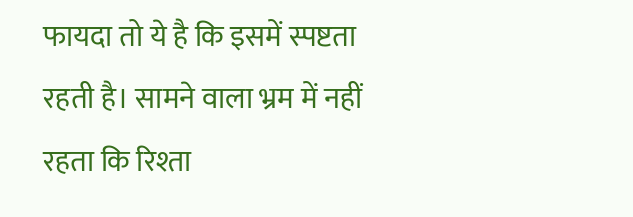फायदा तो ये है कि इसमें स्पष्टता रहती है। सामने वाला भ्रम में नहीं रहता कि रिश्ता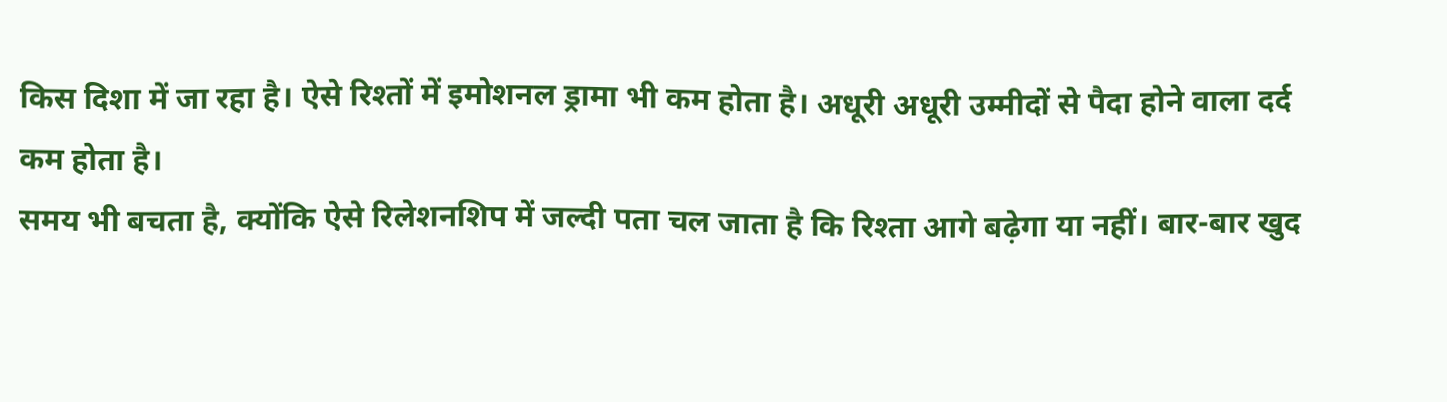किस दिशा में जा रहा है। ऐसे रिश्तों में इमोशनल ड्रामा भी कम होता है। अधूरी अधूरी उम्मीदों से पैदा होने वाला दर्द कम होता है।
समय भी बचता है, क्योंकि ऐसे रिलेशनशिप में जल्दी पता चल जाता है कि रिश्ता आगे बढ़ेगा या नहीं। बार-बार खुद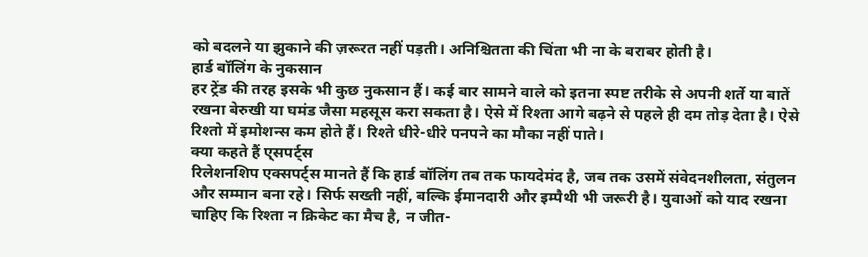को बदलने या झुकाने की ज़रूरत नहीं पड़ती। अनिश्चितता की चिंता भी ना के बराबर होती है।
हार्ड बॉलिंग के नुकसान
हर ट्रेंड की तरह इसके भी कुछ नुकसान हैं। कई बार सामने वाले को इतना स्पष्ट तरीके से अपनी शर्ते या बातें रखना बेरुखी या घमंड जैसा महसूस करा सकता है। ऐसे में रिश्ता आगे बढ़ने से पहले ही दम तोड़ देता है। ऐसे रिश्तो में इमोशन्स कम होते हैं। रिश्ते धीरे-धीरे पनपने का मौका नहीं पाते।
क्या कहते हैं ए्सपर्ट्स
रिलेशनशिप एक्सपर्ट्स मानते हैं कि हार्ड बॉलिंग तब तक फायदेमंद है, जब तक उसमें संवेदनशीलता, संतुलन और सम्मान बना रहे। सिर्फ सख्ती नहीं, बल्कि ईमानदारी और इम्पैथी भी जरूरी है। युवाओं को याद रखना चाहिए कि रिश्ता न क्रिकेट का मैच है, न जीत-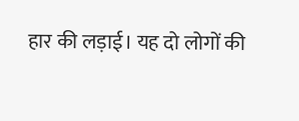हार की लड़ाई। यह दो लोगों की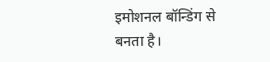इमोशनल बॉन्डिंग से बनता है।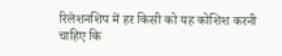रिलेशनशिप में हर किसी को यह कोशिश करनी चाहिए कि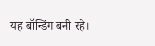यह बॉन्डिंग बनी रहे।